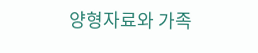양형자료와 가족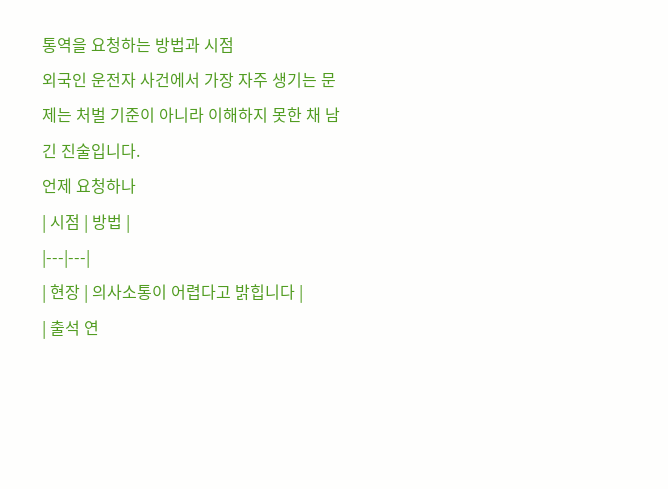통역을 요청하는 방법과 시점
외국인 운전자 사건에서 가장 자주 생기는 문제는 처벌 기준이 아니라 이해하지 못한 채 남긴 진술입니다.
언제 요청하나
| 시점 | 방법 |
|---|---|
| 현장 | 의사소통이 어렵다고 밝힙니다 |
| 출석 연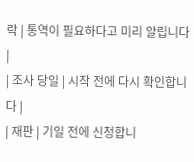락 | 통역이 필요하다고 미리 알립니다 |
| 조사 당일 | 시작 전에 다시 확인합니다 |
| 재판 | 기일 전에 신청합니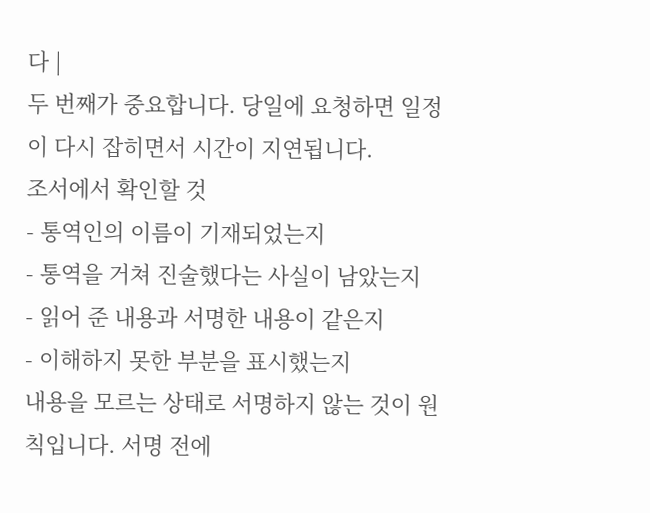다 |
두 번째가 중요합니다. 당일에 요청하면 일정이 다시 잡히면서 시간이 지연됩니다.
조서에서 확인할 것
- 통역인의 이름이 기재되었는지
- 통역을 거쳐 진술했다는 사실이 남았는지
- 읽어 준 내용과 서명한 내용이 같은지
- 이해하지 못한 부분을 표시했는지
내용을 모르는 상태로 서명하지 않는 것이 원칙입니다. 서명 전에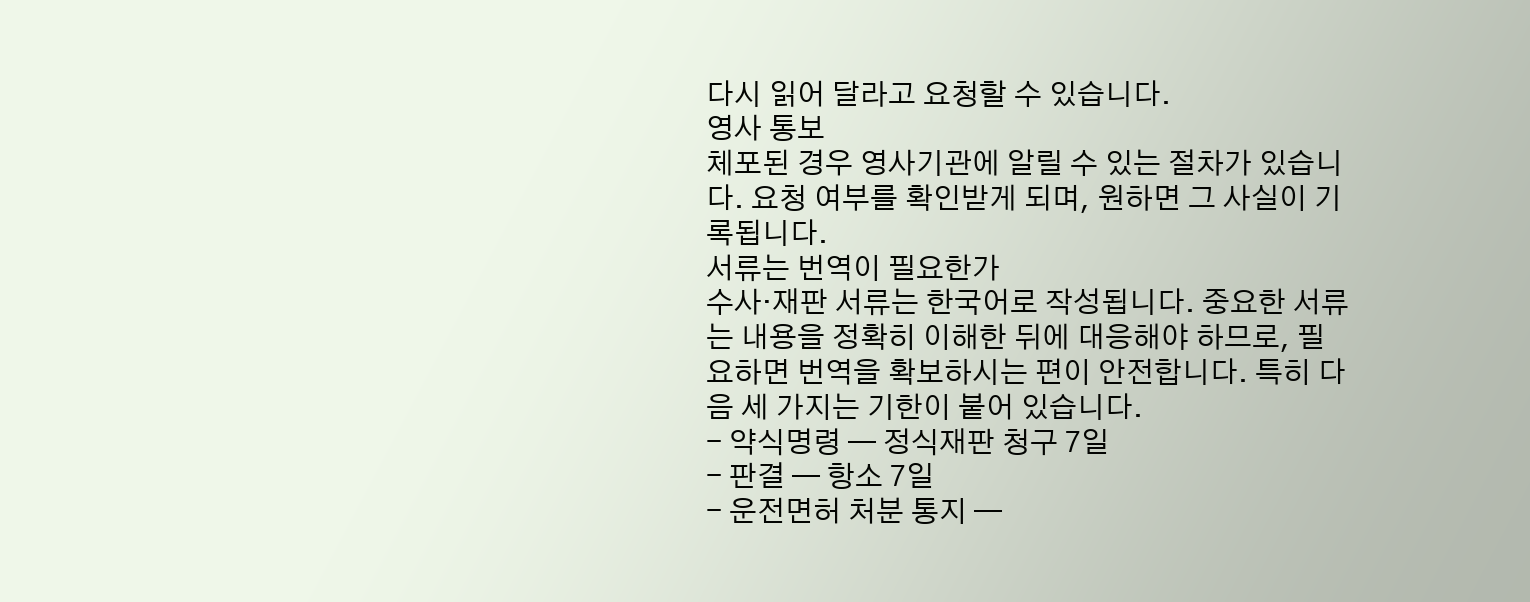다시 읽어 달라고 요청할 수 있습니다.
영사 통보
체포된 경우 영사기관에 알릴 수 있는 절차가 있습니다. 요청 여부를 확인받게 되며, 원하면 그 사실이 기록됩니다.
서류는 번역이 필요한가
수사·재판 서류는 한국어로 작성됩니다. 중요한 서류는 내용을 정확히 이해한 뒤에 대응해야 하므로, 필요하면 번역을 확보하시는 편이 안전합니다. 특히 다음 세 가지는 기한이 붙어 있습니다.
- 약식명령 — 정식재판 청구 7일
- 판결 — 항소 7일
- 운전면허 처분 통지 —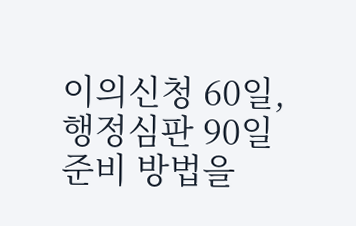이의신청 60일, 행정심판 90일
준비 방법을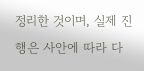정리한 것이며, 실제 진행은 사안에 따라 다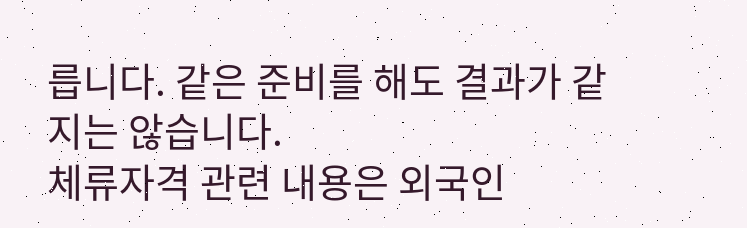릅니다. 같은 준비를 해도 결과가 같지는 않습니다.
체류자격 관련 내용은 외국인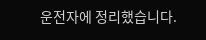운전자에 정리했습니다.